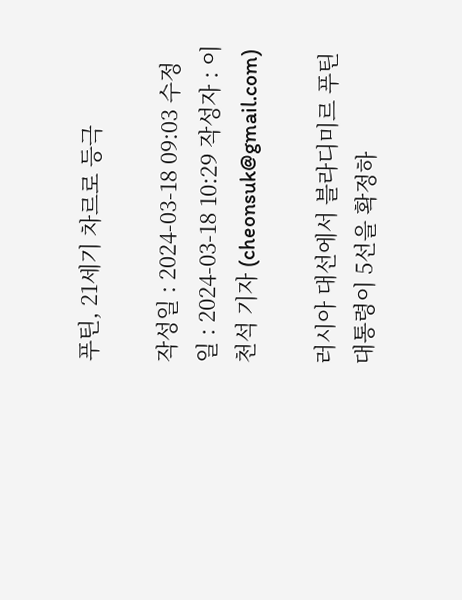푸틴, 21세기 차르로 등극

작성일 : 2024-03-18 09:03 수정일 : 2024-03-18 10:29 작성자 : 이천석 기자 (cheonsuk@gmail.com)

러시아 대선에서 블라디미르 푸틴 대통령이 5선을 확정하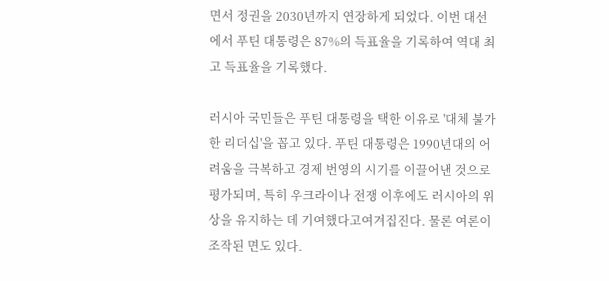면서 정권을 2030년까지 연장하게 되었다. 이번 대선에서 푸틴 대통령은 87%의 득표율을 기록하여 역대 최고 득표율을 기록했다.

러시아 국민들은 푸틴 대통령을 택한 이유로 '대체 불가한 리더십'을 꼽고 있다. 푸틴 대통령은 1990년대의 어려움을 극복하고 경제 번영의 시기를 이끌어낸 것으로 평가되며, 특히 우크라이나 전쟁 이후에도 러시아의 위상을 유지하는 데 기여했다고여겨집진다. 물론 여론이 조작된 면도 있다.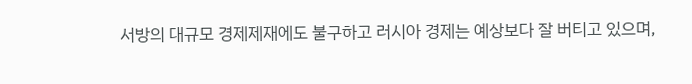서방의 대규모 경제제재에도 불구하고 러시아 경제는 예상보다 잘 버티고 있으며,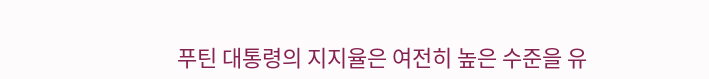푸틴 대통령의 지지율은 여전히 높은 수준을 유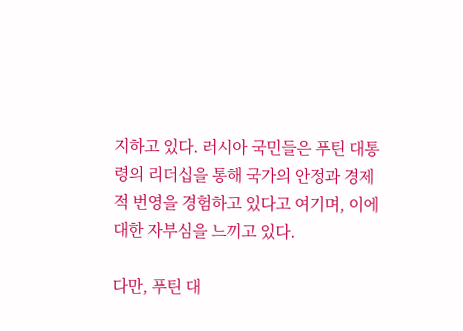지하고 있다. 러시아 국민들은 푸틴 대통령의 리더십을 통해 국가의 안정과 경제적 번영을 경험하고 있다고 여기며, 이에 대한 자부심을 느끼고 있다.

다만, 푸틴 대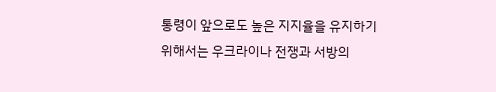통령이 앞으로도 높은 지지율을 유지하기 위해서는 우크라이나 전쟁과 서방의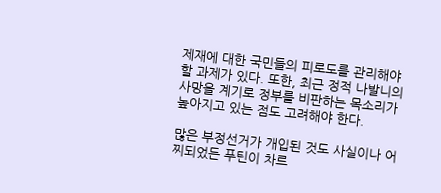제재에 대한 국민들의 피로도를 관리해야 할 과제가 있다. 또한, 최근 정적 나발니의 사망을 계기로 정부를 비판하는 목소리가 높아지고 있는 점도 고려해야 한다.

많은 부정선거가 개입된 것도 사실이나 어찌되었든 푸틴이 차르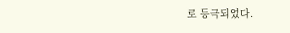로 등극되었다.